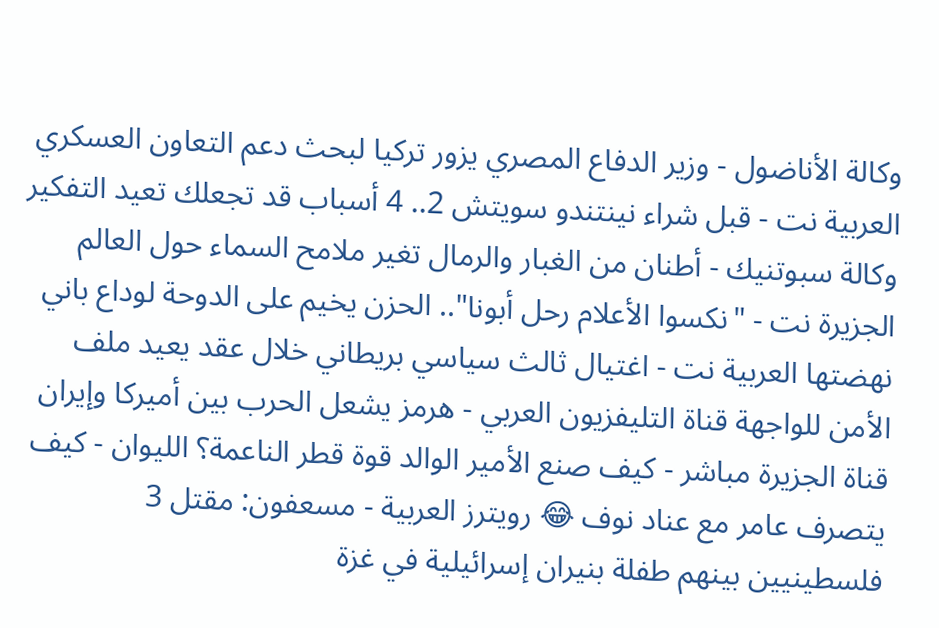وكالة الأناضول - وزير الدفاع المصري يزور تركيا لبحث دعم التعاون العسكري العربية نت - قبل شراء نينتندو سويتش 2.. 4 أسباب قد تجعلك تعيد التفكير وكالة سبوتنيك - أطنان من الغبار والرمال تغير ملامح السماء حول العالم الجزيرة نت - "نكسوا الأعلام رحل أبونا".. الحزن يخيم على الدوحة لوداع باني نهضتها العربية نت - اغتيال ثالث سياسي بريطاني خلال عقد يعيد ملف الأمن للواجهة قناة التليفزيون العربي - هرمز يشعل الحرب بين أميركا وإيران قناة الجزيرة مباشر - كيف صنع الأمير الوالد قوة قطر الناعمة؟ الليوان - كيف يتصرف عامر مع عناد نوف 😂 رويترز العربية - مسعفون: مقتل 3 فلسطينيين بينهم طفلة بنيران إسرائيلية في غزة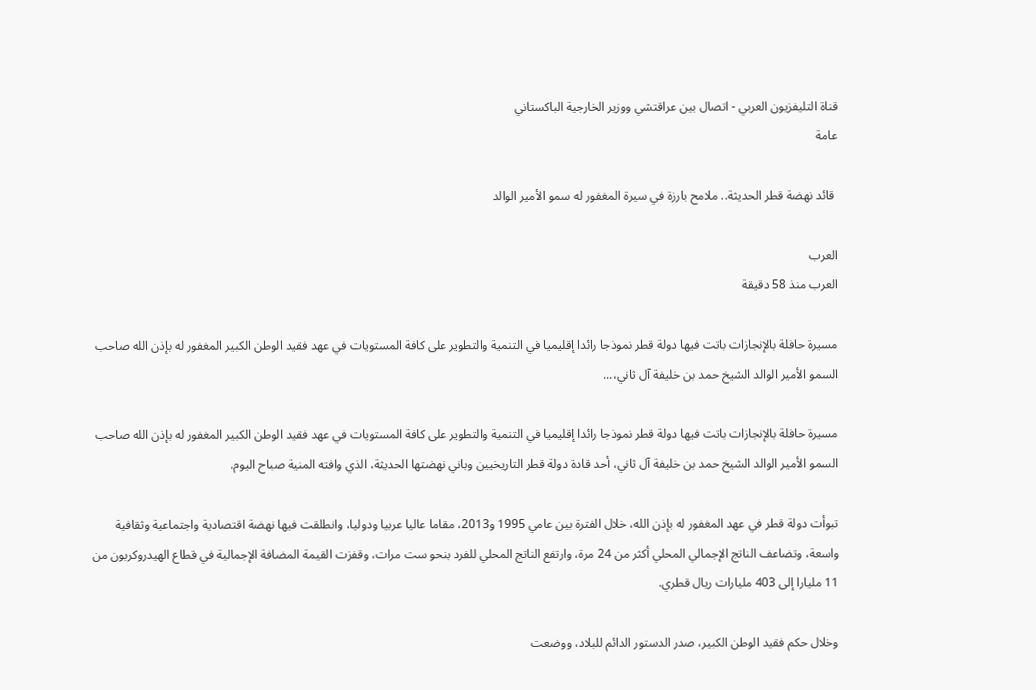قناة التليفزيون العربي - اتصال بين عراقتشي ووزير الخارجية الباكستاني
عامة

 قائد نهضة قطر الحديثة.. ملامح بارزة في سيرة المغفور له سمو الأمير الوالد

العرب
العرب منذ 58 دقيقة

مسيرة حافلة بالإنجازات باتت فيها دولة قطر نموذجا رائدا إقليميا في التنمية والتطوير على كافة المستويات في عهد فقيد الوطن الكبير المغفور له بإذن الله صاحب السمو الأمير الوالد الشيخ حمد بن خليفة آل ثاني،...

مسيرة حافلة بالإنجازات باتت فيها دولة قطر نموذجا رائدا إقليميا في التنمية والتطوير على كافة المستويات في عهد فقيد الوطن الكبير المغفور له بإذن الله صاحب السمو الأمير الوالد الشيخ حمد بن خليفة آل ثاني، أحد قادة دولة قطر التاريخيين وباني نهضتها الحديثة، الذي وافته المنية صباح اليوم.

تبوأت دولة قطر في عهد المغفور له بإذن الله، خلال الفترة بين عامي 1995 و2013، مقاما عاليا عربيا ودوليا، وانطلقت فيها نهضة اقتصادية واجتماعية وثقافية واسعة، وتضاعف الناتج الإجمالي المحلي أكثر من 24 مرة، وارتفع الناتج المحلي للفرد بنحو ست مرات، وقفزت القيمة المضافة الإجمالية في قطاع الهيدروكربون من 11 مليارا إلى 403 مليارات ريال قطري.

وخلال حكم فقيد الوطن الكبير، صدر الدستور الدائم للبلاد، ووضعت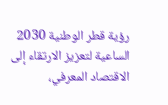رؤية قطر الوطنية 2030 الساعية لتعزيز الارتقاء إلى الاقتصاد المعرفي،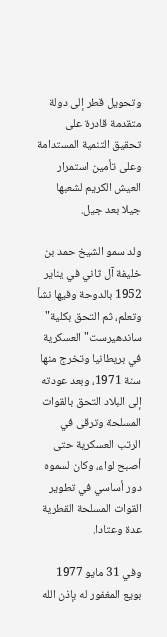وتحويل قطر إلى دولة متقدمة قادرة على تحقيق التنمية المستدامة وعلى تأمين استمرار العيش الكريم لشعبها جيلا بعد جيل.

ولد سمو الشيخ حمد بن خليفة آل ثاني في يناير 1952 بالدوحة وفيها نشأ وتعلم، ثم التحق بكلية" ساندهيرست" العسكرية في بريطانيا وتخرج منها سنة 1971، وبعد عودته إلى البلاد التحق بالقوات المسلحة وترقى في الرتب العسكرية حتى أصبح لواء، وكان لسموه دور أساسي في تطوير القوات المسلحة القطرية عدة وعتادا.

وفي 31 مايو 1977 بويع المغفور له بإذن الله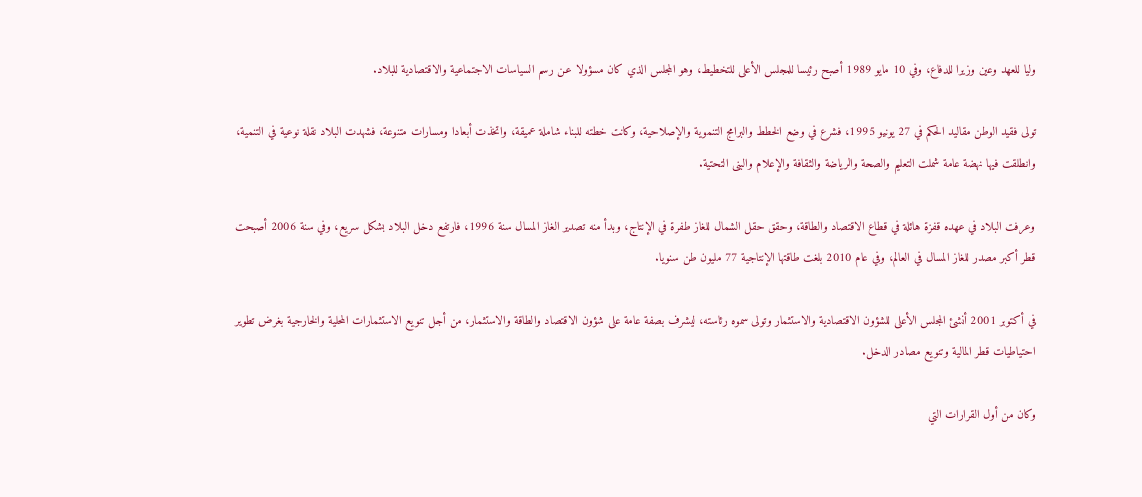وليا للعهد وعين وزيرا للدفاع، وفي 10 مايو 1989 أصبح رئيسا للمجلس الأعلى للتخطيط، وهو المجلس الذي كان مسؤولا عـن رسم السياسات الاجتماعية والاقتصادية للبلاد.

تولى فقيد الوطن مقاليد الحكم في 27 يونيو 1995، فشرع في وضع الخطط والبرامج التنموية والإصلاحية، وكانت خطته للبناء شاملة عميقة، واتخذت أبعادا ومسارات متنوعة، فشهدت البلاد نقلة نوعية في التنمية، وانطلقت فيها نهضة عامة شملت التعليم والصحة والرياضة والثقافة والإعلام والبنى التحتية.

وعرفت البلاد في عهده قفزة هائلة في قطاع الاقتصاد والطاقة، وحقق حقل الشمال للغاز طفرة في الإنتاج، وبدأ منه تصدير الغاز المسال سنة 1996، فارتفع دخل البلاد بشكل سريع، وفي سنة 2006 أصبحت قطر أكبر مصدر للغاز المسال في العالم، وفي عام 2010 بلغت طاقتها الإنتاجية 77 مليون طن سنويا.

في أكتوبر 2001 أنشئ المجلس الأعلى للشؤون الاقتصادية والاستثمار وتولى سموه رئاسته، ليشرف بصفة عامة على شؤون الاقتصاد والطاقة والاستثمار، من أجل تنويع الاستثمارات المحلية والخارجية بغرض تطوير احتياطيات قطر المالية وتنويع مصادر الدخل.

وكان من أول القرارات التي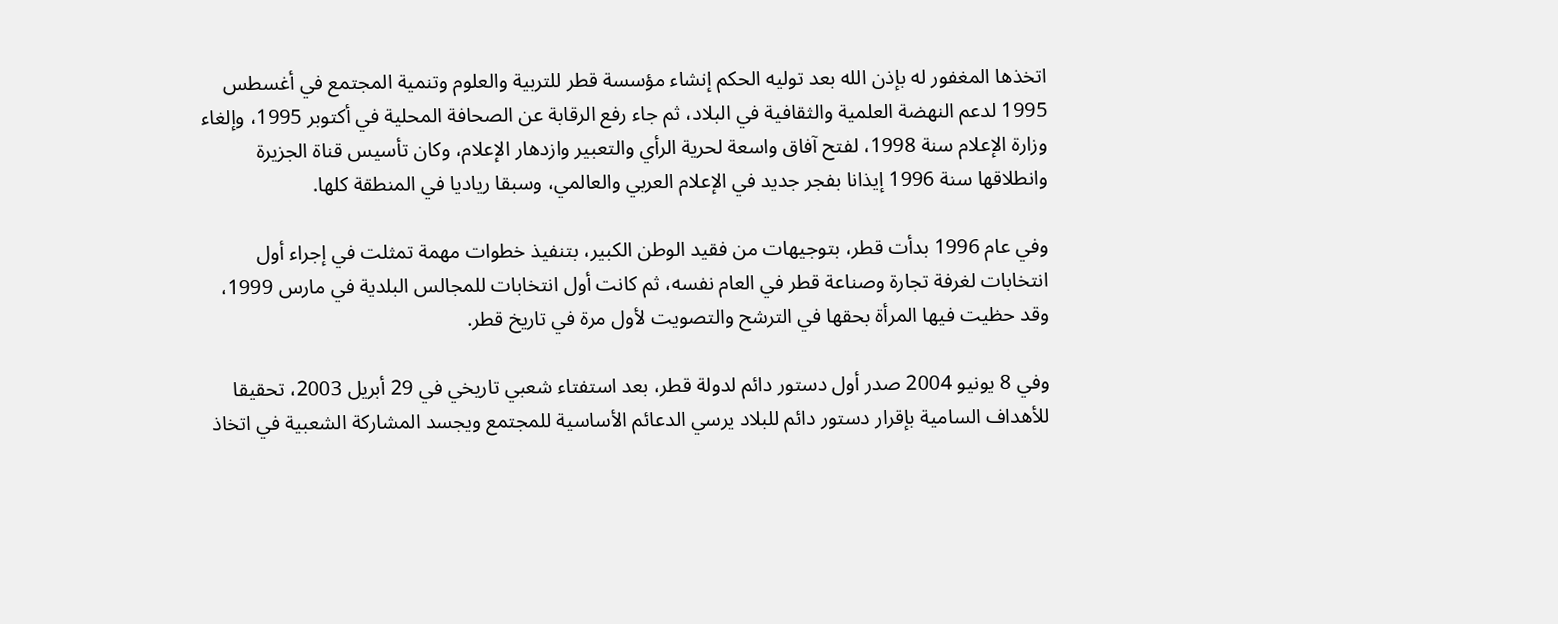اتخذها المغفور له بإذن الله بعد توليه الحكم إنشاء مؤسسة قطر للتربية والعلوم وتنمية المجتمع في أغسطس 1995 لدعم النهضة العلمية والثقافية في البلاد، ثم جاء رفع الرقابة عن الصحافة المحلية في أكتوبر 1995، وإلغاء وزارة الإعلام سنة 1998، لفتح آفاق واسعة لحرية الرأي والتعبير وازدهار الإعلام، وكان تأسيس قناة الجزيرة وانطلاقها سنة 1996 إيذانا بفجر جديد في الإعلام العربي والعالمي، وسبقا رياديا في المنطقة كلها.

وفي عام 1996 بدأت قطر، بتوجيهات من فقيد الوطن الكبير، بتنفيذ خطوات مهمة تمثلت في إجراء أول انتخابات لغرفة تجارة وصناعة قطر في العام نفسه، ثم كانت أول انتخابات للمجالس البلدية في مارس 1999، وقد حظيت فيها المرأة بحقها في الترشح والتصويت لأول مرة في تاريخ قطر.

وفي 8 يونيو 2004 صدر أول دستور دائم لدولة قطر، بعد استفتاء شعبي تاريخي في 29 أبريل 2003، تحقيقا للأهداف السامية بإقرار دستور دائم للبلاد يرسي الدعائم الأساسية للمجتمع ويجسد المشاركة الشعبية في اتخاذ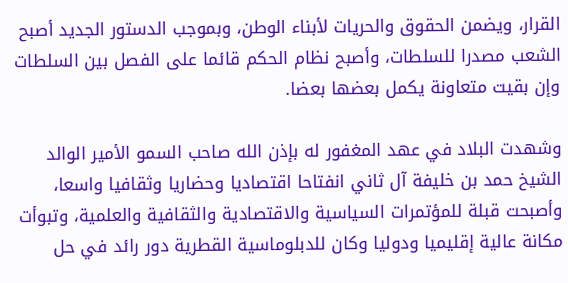القرار، ويضمن الحقوق والحريات لأبناء الوطن، وبموجب الدستور الجديد أصبح الشعب مصدرا للسلطات، وأصبح نظام الحكم قائما على الفصل بين السلطات وإن بقيت متعاونة يكمل بعضها بعضا.

وشهدت البلاد في عهد المغفور له بإذن الله صاحب السمو الأمير الوالد الشيخ حمد بن خليفة آل ثاني انفتاحا اقتصاديا وحضاريا وثقافيا واسعا، وأصبحت قبلة للمؤتمرات السياسية والاقتصادية والثقافية والعلمية، وتبوأت مكانة عالية إقليميا ودوليا وكان للدبلوماسية القطرية دور رائد في حل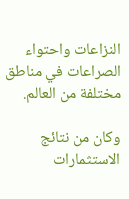النزاعات واحتواء الصراعات في مناطق مختلفة من العالم.

وكان من نتائج الاستثمارات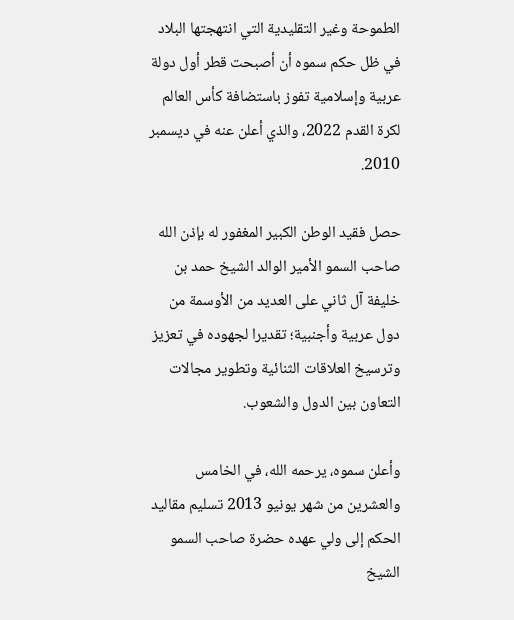الطموحة وغير التقليدية التي انتهجتها البلاد في ظل حكم سموه أن أصبحت قطر أول دولة عربية وإسلامية تفوز باستضافة كأس العالم لكرة القدم 2022، والذي أعلن عنه في ديسمبر 2010.

حصل فقيد الوطن الكبير المغفور له بإذن الله صاحب السمو الأمير الوالد الشيخ حمد بن خليفة آل ثاني على العديد من الأوسمة من دول عربية وأجنبية؛ تقديرا لجهوده في تعزيز وترسيخ العلاقات الثنائية وتطوير مجالات التعاون بين الدول والشعوب.

وأعلن سموه، يرحمه الله، في الخامس والعشرين من شهر يونيو 2013 تسليم مقاليد الحكم إلى ولي عهده حضرة صاحب السمو الشيخ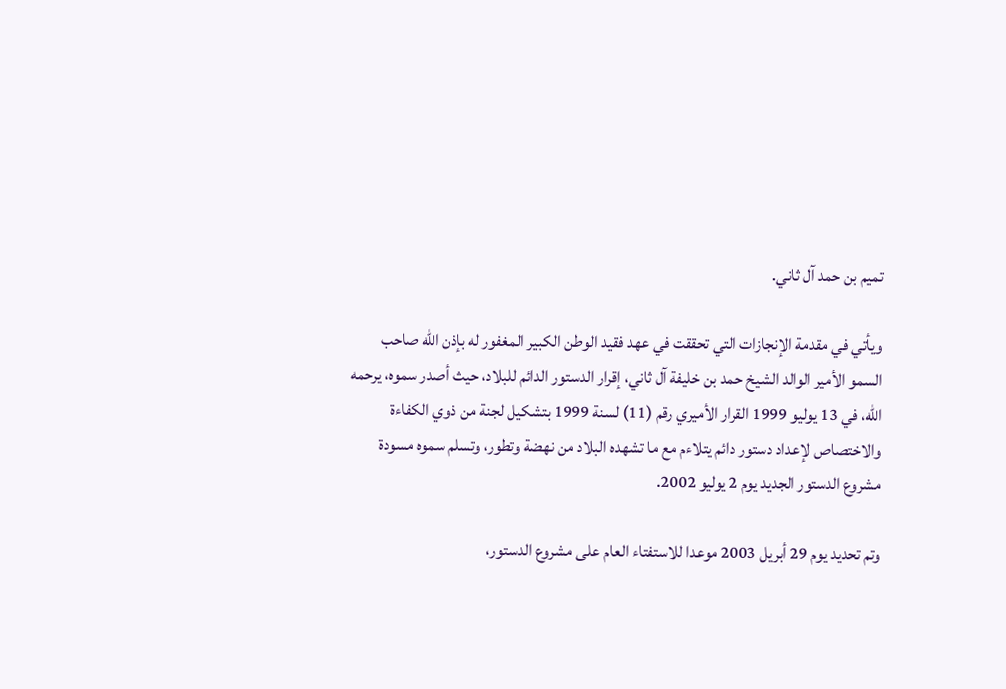تميم بن حمد آل ثاني.

ويأتي في مقدمة الإنجازات التي تحققت في عهد فقيد الوطن الكبير المغفور له بإذن الله صاحب السمو الأمير الوالد الشيخ حمد بن خليفة آل ثاني، إقرار الدستور الدائم للبلاد، حيث أصدر سموه، يرحمه الله، في 13 يوليو 1999 القرار الأميري رقم (11) لسنة 1999 بتشكيل لجنة من ذوي الكفاءة والاختصاص لإعداد دستور دائم يتلاءم مع ما تشهده البلاد من نهضة وتطور، وتسلم سموه مسودة مشروع الدستور الجديد يوم 2 يوليو 2002.

وتم تحديد يوم 29 أبريل 2003 موعدا للاستفتاء العام على مشروع الدستور،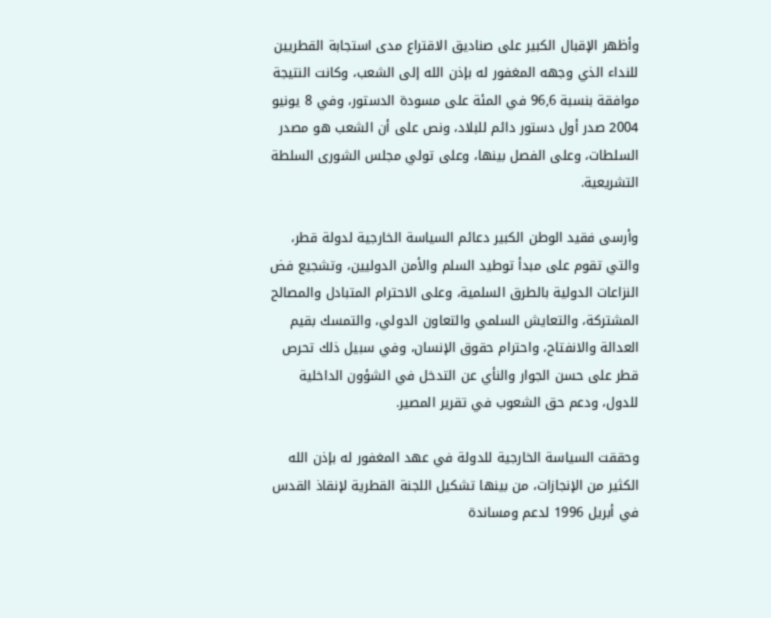وأظهر الإقبال الكبير على صناديق الاقتراع مدى استجابة القطريين للنداء الذي وجهه المغفور له بإذن الله إلى الشعب، وكانت النتيجة موافقة بنسبة 96,6 في المئة على مسودة الدستور، وفي 8 يونيو 2004 صدر أول دستور دائم للبلاد، ونص على أن الشعب هو مصدر السلطات، وعلى الفصل بينها، وعلى تولي مجلس الشورى السلطة التشريعية.

وأرسى فقيد الوطن الكبير دعائم السياسة الخارجية لدولة قطر، والتي تقوم على مبدأ توطيد السلم والأمن الدوليين، وتشجيع فض النزاعات الدولية بالطرق السلمية، وعلى الاحترام المتبادل والمصالح المشتركة، والتعايش السلمي والتعاون الدولي، والتمسك بقيم العدالة والانفتاح، واحترام حقوق الإنسان، وفي سبيل ذلك تحرص قطر على حسن الجوار والنأي عن التدخل في الشؤون الداخلية للدول، ودعم حق الشعوب في تقرير المصير.

وحققت السياسة الخارجية للدولة في عهد المغفور له بإذن الله الكثير من الإنجازات، من بينها تشكيل اللجنة القطرية لإنقاذ القدس في أبريل 1996 لدعم ومساندة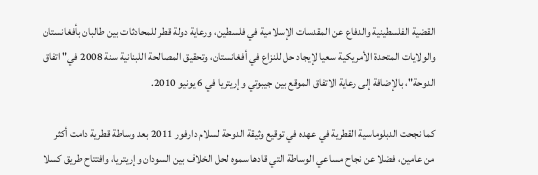القضية الفلسطينية والدفاع عن المقدسات الإسلامية في فلسطين، ورعاية دولة قطر للمحادثات بين طالبان بأفغانستان والولايات المتحدة الأمريكية سعيا لإيجاد حل للنزاع في أفغانستان، وتحقيق المصالحة اللبنانية سنة 2008 في" اتفاق الدوحة"، بالإضافة إلى رعاية الاتفاق الموقع بين جيبوتي وإريتريا في 6 يونيو 2010.

كما نجحت الدبلوماسية القطرية في عهده في توقيع وثيقة الدوحة لسلام دارفور 2011 بعد وساطة قطرية دامت أكثر من عامين، فضلا عن نجاح مساعي الوساطة التي قادها سموه لحل الخلاف بين السودان وإريتريا، وافتتاح طريق كسلا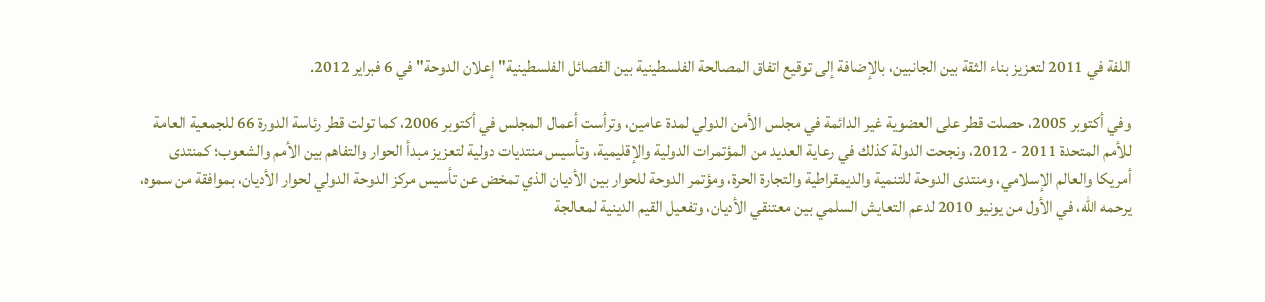اللفة في 2011 لتعزيز بناء الثقة بين الجانبين، بالإضافة إلى توقيع اتفاق المصالحة الفلسطينية بين الفصائل الفلسطينية" إعلان الدوحة" في 6 فبراير 2012.

وفي أكتوبر 2005، حصلت قطر على العضوية غير الدائمة في مجلس الأمن الدولي لمدة عامين، وترأست أعمال المجلس في أكتوبر 2006، كما تولت قطر رئاسة الدورة 66 للجمعية العامة للأمم المتحدة 2011 - 2012، ونجحت الدولة كذلك في رعاية العديد من المؤتمرات الدولية والإقليمية، وتأسيس منتديات دولية لتعزيز مبدأ الحوار والتفاهم بين الأمم والشعوب؛ كمنتدى أمريكا والعالم الإسلامي، ومنتدى الدوحة للتنمية والديمقراطية والتجارة الحرة، ومؤتمر الدوحة للحوار بين الأديان الذي تمخض عن تأسيس مركز الدوحة الدولي لحوار الأديان، بموافقة من سموه، يرحمه الله، في الأول من يونيو 2010 لدعم التعايش السلمي بين معتنقي الأديان، وتفعيل القيم الدينية لمعالجة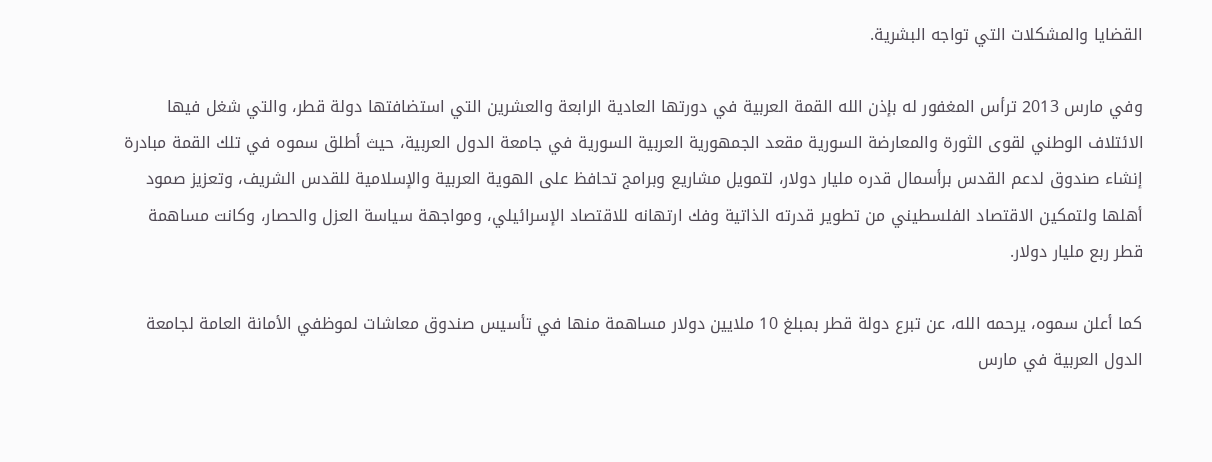القضايا والمشكلات التي تواجه البشرية.

وفي مارس 2013 ترأس المغفور له بإذن الله القمة العربية في دورتها العادية الرابعة والعشرين التي استضافتها دولة قطر، والتي شغل فيها الائتلاف الوطني لقوى الثورة والمعارضة السورية مقعد الجمهورية العربية السورية في جامعة الدول العربية، حيث أطلق سموه في تلك القمة مبادرة إنشاء صندوق لدعم القدس برأسمال قدره مليار دولار، لتمويل مشاريع وبرامج تحافظ على الهوية العربية والإسلامية للقدس الشريف، وتعزيز صمود أهلها ولتمكين الاقتصاد الفلسطيني من تطوير قدرته الذاتية وفك ارتهانه للاقتصاد الإسرائيلي، ومواجهة سياسة العزل والحصار، وكانت مساهمة قطر ربع مليار دولار.

كما أعلن سموه، يرحمه الله، عن تبرع دولة قطر بمبلغ 10 ملايين دولار مساهمة منها في تأسيس صندوق معاشات لموظفي الأمانة العامة لجامعة الدول العربية في مارس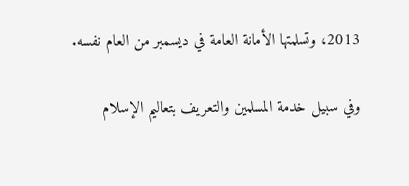2013، وتسلمتها الأمانة العامة في ديسمبر من العام نفسه.

وفي سبيل خدمة المسلمين والتعريف بتعاليم الإسلام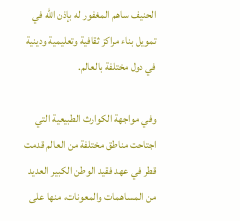الحنيف ساهم المغفور له بإذن الله في تمويل بناء مراكز ثقافية وتعليمية ودينية في دول مختلفة بالعالم.

وفي مواجهة الكوارث الطبيعية التي اجتاحت مناطق مختلفة من العالم قدمت قطر في عهد فقيد الوطن الكبير العديد من المساهمات والمعونات، منها على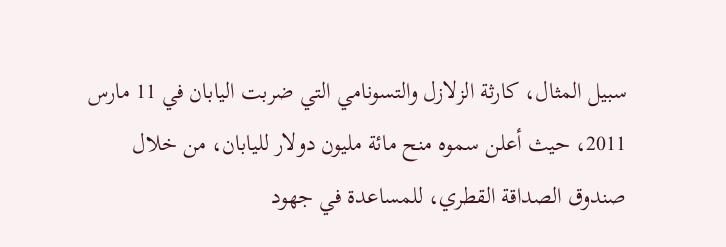سبيل المثال، كارثة الزلازل والتسونامي التي ضربت اليابان في 11 مارس 2011، حيث أعلن سموه منح مائة مليون دولار لليابان، من خلال صندوق الصداقة القطري، للمساعدة في جهود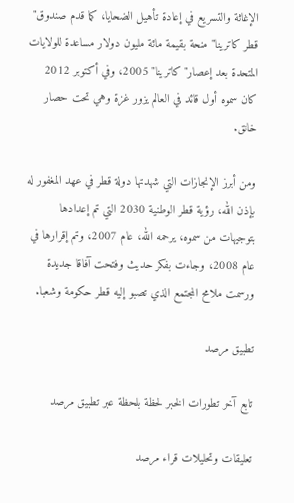الإغاثة والتسريع في إعادة تأهيل الضحايا، كما قدم صندوق" قطر كاترينا" منحة بقيمة مائة مليون دولار مساعدة للولايات المتحدة بعد إعصار" كاترينا" 2005، وفي أكتوبر 2012 كان سموه أول قائد في العالم يزور غزة وهي تحت حصار خانق.

ومن أبرز الإنجازات التي شهدتها دولة قطر في عهد المغفور له بإذن الله، رؤية قطر الوطنية 2030 التي تم إعدادها بتوجيهات من سموه، يرحمه الله، عام 2007، وتم إقرارها في عام 2008، وجاءت بفكر حديث وفتحت آفاقا جديدة ورسمت ملامح المجتمع الذي تصبو إليه قطر حكومة وشعبا.

تطبيق مرصد

تابع آخر تطورات الخبر لحظة بلحظة عبر تطبيق مرصد

تعليقات وتحليلات قراء مرصد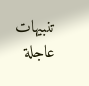تنبيهات عاجلة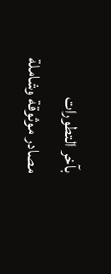بآخر التطورات
مصادر موثوقة وشاملة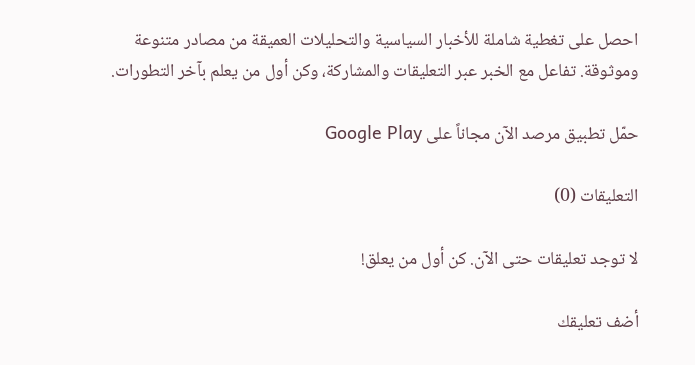احصل على تغطية شاملة للأخبار السياسية والتحليلات العميقة من مصادر متنوعة وموثوقة. تفاعل مع الخبر عبر التعليقات والمشاركة، وكن أول من يعلم بآخر التطورات.

حمّل تطبيق مرصد الآن مجاناً على Google Play

التعليقات (0)

لا توجد تعليقات حتى الآن. كن أول من يعلق!

أضف تعليقك